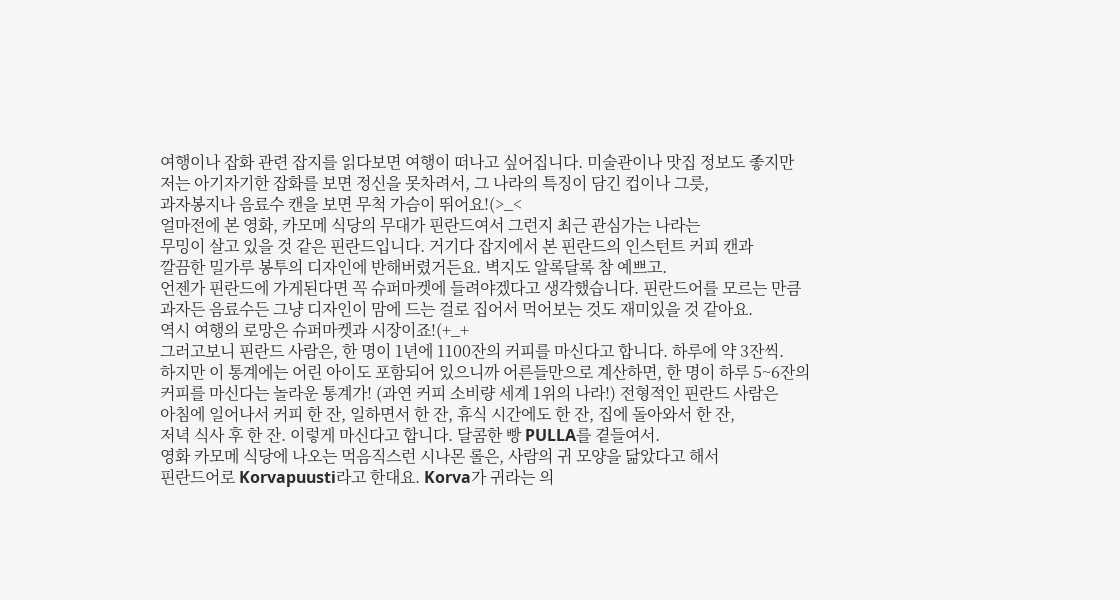여행이나 잡화 관련 잡지를 읽다보면 여행이 떠나고 싶어집니다. 미술관이나 맛집 정보도 좋지만
저는 아기자기한 잡화를 보면 정신을 못차려서, 그 나라의 특징이 담긴 컵이나 그릇,
과자봉지나 음료수 캔을 보면 무척 가슴이 뛰어요!(>_<
얼마전에 본 영화, 카모메 식당의 무대가 핀란드여서 그런지 최근 관심가는 나라는
무밍이 살고 있을 것 같은 핀란드입니다. 거기다 잡지에서 본 핀란드의 인스턴트 커피 캔과
깔끔한 밀가루 봉투의 디자인에 반해버렸거든요. 벽지도 알록달록 참 예쁘고.
언젠가 핀란드에 가게된다면 꼭 슈퍼마켓에 들려야겠다고 생각했습니다. 핀란드어를 모르는 만큼
과자든 음료수든 그냥 디자인이 맘에 드는 걸로 집어서 먹어보는 것도 재미있을 것 같아요.
역시 여행의 로망은 슈퍼마켓과 시장이죠!(+_+
그러고보니 핀란드 사람은, 한 명이 1년에 1100잔의 커피를 마신다고 합니다. 하루에 약 3잔씩.
하지만 이 통계에는 어린 아이도 포함되어 있으니까 어른들만으로 계산하면, 한 명이 하루 5~6잔의
커피를 마신다는 놀라운 통계가! (과연 커피 소비량 세계 1위의 나라!) 전형적인 핀란드 사람은
아침에 일어나서 커피 한 잔, 일하면서 한 잔, 휴식 시간에도 한 잔, 집에 돌아와서 한 잔,
저녁 식사 후 한 잔. 이렇게 마신다고 합니다. 달콤한 빵 PULLA를 곁들여서.
영화 카모메 식당에 나오는 먹음직스런 시나몬 롤은, 사람의 귀 모양을 닮았다고 해서
핀란드어로 Korvapuusti라고 한대요. Korva가 귀라는 의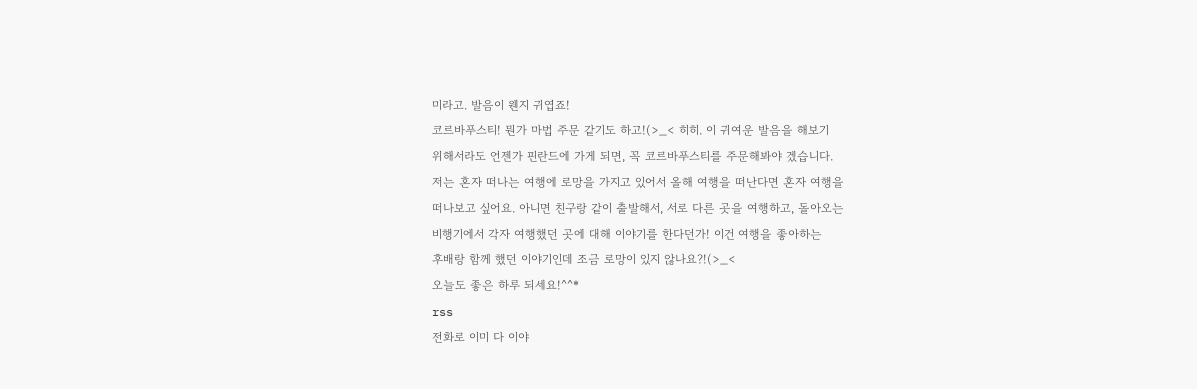미라고. 발음이 웬지 귀엽죠!
코르바푸스티! 뭔가 마법 주문 같기도 하고!(>_< 히히. 이 귀여운 발음을 해보기
위해서라도 언젠가 핀란드에 가게 되면, 꼭 코르바푸스티를 주문해봐야 겠습니다.
저는 혼자 떠나는 여행에 로망을 가지고 있어서 올해 여행을 떠난다면 혼자 여행을
떠나보고 싶어요. 아니면 친구랑 같이 출발해서, 서로 다른 곳을 여행하고, 돌아오는
비행기에서 각자 여행했던 곳에 대해 이야기를 한다던가! 이건 여행을 좋아하는
후배랑 함께 했던 이야기인데 조금 로망이 있지 않나요?!(>_<
오늘도 좋은 하루 되세요!^^*
rss
전화로 이미 다 이야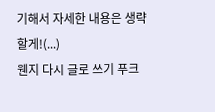기해서 자세한 내용은 생략할게!(...)
웬지 다시 글로 쓰기 푸크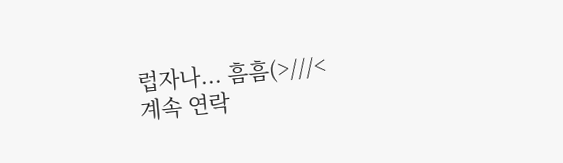럽자나... 흠흠(>///<
계속 연락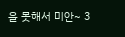을 못해서 미안~ 3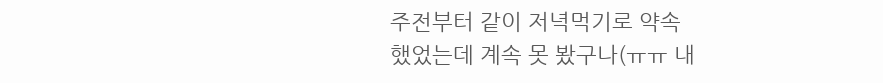주전부터 같이 저녁먹기로 약속
했었는데 계속 못 봤구나(ㅠㅠ 내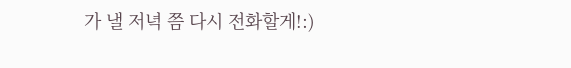가 낼 저녁 쯤 다시 전화할게!:)